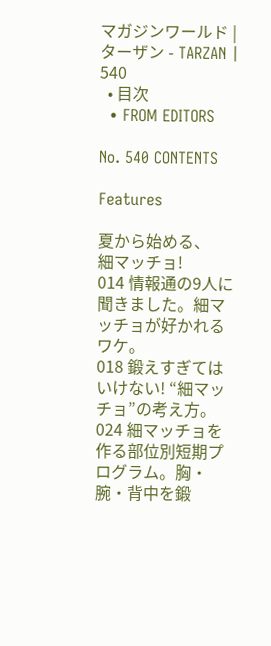マガジンワールド | ターザン - TARZAN | 540
  • 目次
  • FROM EDITORS

No. 540 CONTENTS

Features

夏から始める、
細マッチョ!
014 情報通の9人に聞きました。細マッチョが好かれるワケ。
018 鍛えすぎてはいけない! “細マッチョ”の考え方。
024 細マッチョを作る部位別短期プログラム。胸・腕・背中を鍛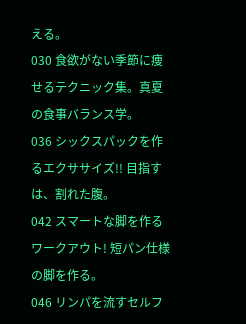える。
030 食欲がない季節に痩せるテクニック集。真夏の食事バランス学。
036 シックスパックを作るエクササイズ!! 目指すは、割れた腹。
042 スマートな脚を作るワークアウト! 短パン仕様の脚を作る。
046 リンパを流すセルフ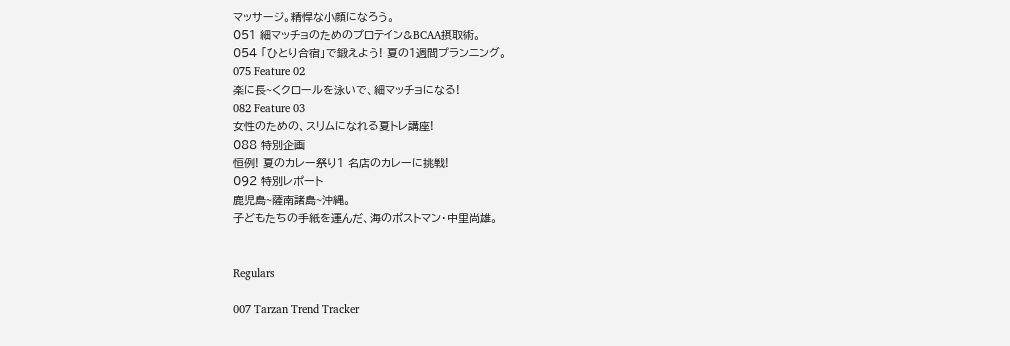マッサージ。精悍な小顔になろう。
051 細マッチョのためのプロテイン&BCAA摂取術。
054 「ひとり合宿」で鍛えよう! 夏の1週間プランニング。
075 Feature 02
楽に長~くクロールを泳いで、細マッチョになる!
082 Feature 03
女性のための、スリムになれる夏トレ講座!
088 特別企画
恒例! 夏のカレー祭り1 名店のカレーに挑戦!
092 特別レポート
鹿児島~薩南諸島~沖縄。
子どもたちの手紙を運んだ、海のポストマン・中里尚雄。


Regulars

007 Tarzan Trend Tracker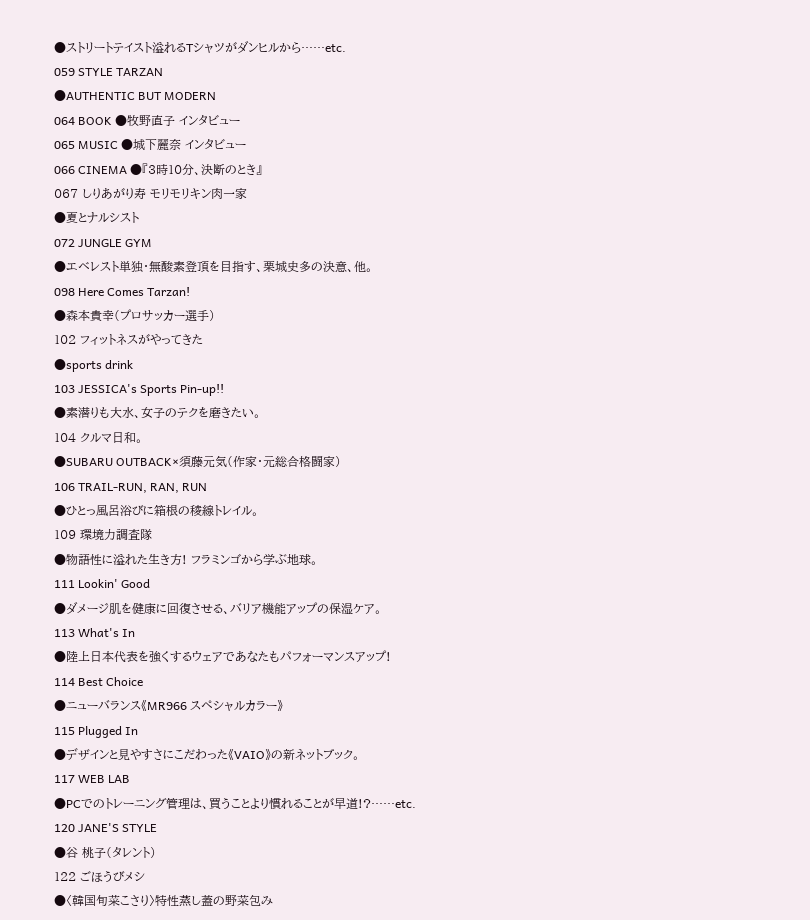●ストリートテイスト溢れるTシャツがダンヒルから……etc.
059 STYLE TARZAN
●AUTHENTIC BUT MODERN
064 BOOK ●牧野直子 インタビュー
065 MUSIC ●城下麗奈 インタビュー
066 CINEMA ●『3時10分、決断のとき』
067 しりあがり寿 モリモリキン肉一家
●夏とナルシスト
072 JUNGLE GYM
●エベレスト単独・無酸素登頂を目指す、栗城史多の決意、他。
098 Here Comes Tarzan!
●森本貴幸(プロサッカー選手)
102 フィットネスがやってきた
●sports drink
103 JESSICA's Sports Pin-up!!
●素潜りも大水、女子のテクを磨きたい。
104 クルマ日和。
●SUBARU OUTBACK×須藤元気(作家・元総合格闘家)
106 TRAIL-RUN, RAN, RUN
●ひとっ風呂浴びに箱根の稜線トレイル。
109 環境力調査隊
●物語性に溢れた生き方! フラミンゴから学ぶ地球。
111 Lookin' Good
●ダメージ肌を健康に回復させる、バリア機能アップの保湿ケア。
113 What's In
●陸上日本代表を強くするウェアであなたもパフォーマンスアップ!
114 Best Choice
●ニューバランス《MR966 スペシャルカラー》
115 Plugged In
●デザインと見やすさにこだわった《VAIO》の新ネットブック。
117 WEB LAB
●PCでのトレーニング管理は、買うことより慣れることが早道!?……etc.
120 JANE'S STYLE
●谷 桃子(タレント)
122 ごほうびメシ
●〈韓国旬菜こさり〉特性蒸し蓋の野菜包み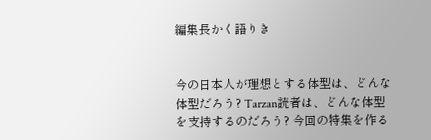編集長かく語りき


今の日本人が理想とする体型は、どんな体型だろう? Tarzan読者は、どんな体型を支持するのだろう? 今回の特集を作る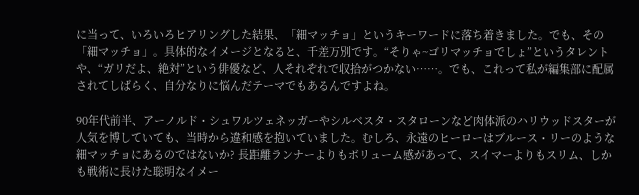に当って、いろいろヒアリングした結果、「細マッチョ」というキーワードに落ち着きました。でも、その「細マッチョ」。具体的なイメージとなると、千差万別です。“そりゃ~ゴリマッチョでしょ”というタレントや、“ガリだよ、絶対”という俳優など、人それぞれで収拾がつかない……。でも、これって私が編集部に配属されてしばらく、自分なりに悩んだテーマでもあるんですよね。

90年代前半、アーノルド・シュワルツェネッガーやシルベスタ・スタローンなど肉体派のハリウッドスターが人気を博していても、当時から違和感を抱いていました。むしろ、永遠のヒーローはブルース・リーのような細マッチョにあるのではないか? 長距離ランナーよりもボリューム感があって、スイマーよりもスリム、しかも戦術に長けた聡明なイメー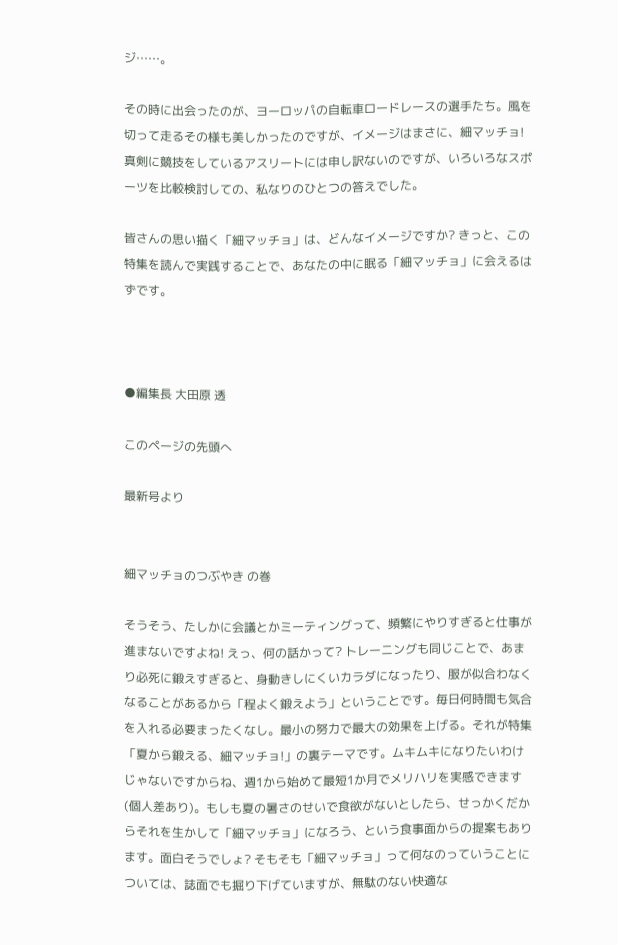ジ……。

その時に出会ったのが、ヨーロッパの自転車ロードレースの選手たち。風を切って走るその様も美しかったのですが、イメージはまさに、細マッチョ! 真剣に競技をしているアスリートには申し訳ないのですが、いろいろなスポーツを比較検討しての、私なりのひとつの答えでした。

皆さんの思い描く「細マッチョ」は、どんなイメージですか? きっと、この特集を読んで実践することで、あなたの中に眠る「細マッチョ」に会えるはずです。



●編集長 大田原 透

このページの先頭へ

最新号より


細マッチョのつぶやき の巻

そうそう、たしかに会議とかミーティングって、頻繁にやりすぎると仕事が進まないですよね! えっ、何の話かって? トレーニングも同じことで、あまり必死に鍛えすぎると、身動きしにくいカラダになったり、服が似合わなくなることがあるから「程よく鍛えよう」ということです。毎日何時間も気合を入れる必要まったくなし。最小の努力で最大の効果を上げる。それが特集「夏から鍛える、細マッチョ!」の裏テーマです。ムキムキになりたいわけじゃないですからね、週1から始めて最短1か月でメリハリを実感できます(個人差あり)。もしも夏の暑さのせいで食欲がないとしたら、せっかくだからそれを生かして「細マッチョ」になろう、という食事面からの提案もあります。面白そうでしょ? そもそも「細マッチョ」って何なのっていうことについては、誌面でも掘り下げていますが、無駄のない快適な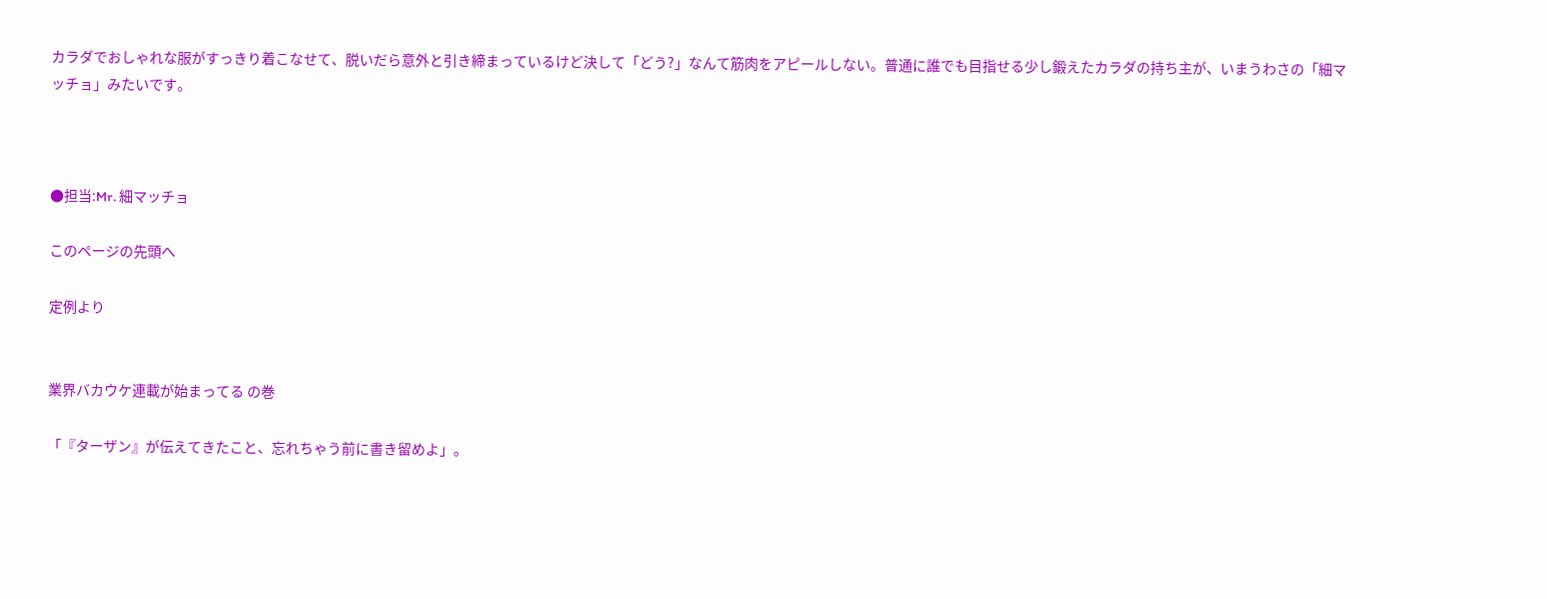カラダでおしゃれな服がすっきり着こなせて、脱いだら意外と引き締まっているけど決して「どう?」なんて筋肉をアピールしない。普通に誰でも目指せる少し鍛えたカラダの持ち主が、いまうわさの「細マッチョ」みたいです。



●担当:Mr. 細マッチョ

このページの先頭へ

定例より


業界バカウケ連載が始まってる の巻

「『ターザン』が伝えてきたこと、忘れちゃう前に書き留めよ」。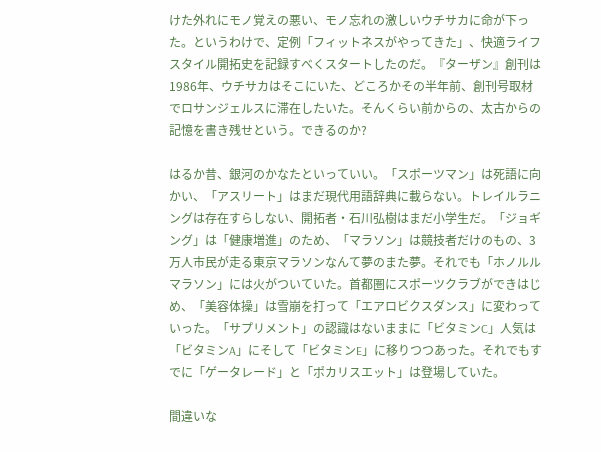けた外れにモノ覚えの悪い、モノ忘れの激しいウチサカに命が下った。というわけで、定例「フィットネスがやってきた」、快適ライフスタイル開拓史を記録すべくスタートしたのだ。『ターザン』創刊は1986年、ウチサカはそこにいた、どころかその半年前、創刊号取材でロサンジェルスに滞在したいた。そんくらい前からの、太古からの記憶を書き残せという。できるのか?

はるか昔、銀河のかなたといっていい。「スポーツマン」は死語に向かい、「アスリート」はまだ現代用語辞典に載らない。トレイルラニングは存在すらしない、開拓者・石川弘樹はまだ小学生だ。「ジョギング」は「健康増進」のため、「マラソン」は競技者だけのもの、3万人市民が走る東京マラソンなんて夢のまた夢。それでも「ホノルルマラソン」には火がついていた。首都圏にスポーツクラブができはじめ、「美容体操」は雪崩を打って「エアロビクスダンス」に変わっていった。「サプリメント」の認識はないままに「ビタミンC」人気は「ビタミンA」にそして「ビタミンE」に移りつつあった。それでもすでに「ゲータレード」と「ポカリスエット」は登場していた。

間違いな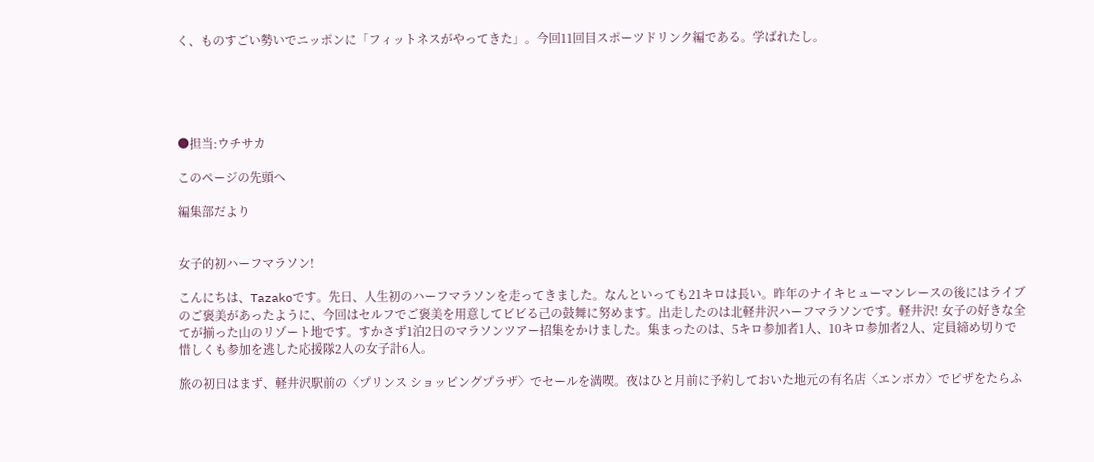く、ものすごい勢いでニッポンに「フィットネスがやってきた」。今回11回目スポーツドリンク編である。学ばれたし。





●担当:ウチサカ

このページの先頭へ

編集部だより


女子的初ハーフマラソン!

こんにちは、Tazakoです。先日、人生初のハーフマラソンを走ってきました。なんといっても21キロは長い。昨年のナイキヒューマンレースの後にはライブのご褒美があったように、今回はセルフでご褒美を用意してビビる己の鼓舞に努めます。出走したのは北軽井沢ハーフマラソンです。軽井沢! 女子の好きな全てが揃った山のリゾート地です。すかさず1泊2日のマラソンツアー招集をかけました。集まったのは、5キロ参加者1人、10キロ参加者2人、定員締め切りで惜しくも参加を逃した応援隊2人の女子計6人。

旅の初日はまず、軽井沢駅前の〈プリンス ショッピングプラザ〉でセールを満喫。夜はひと月前に予約しておいた地元の有名店〈エンボカ〉でピザをたらふ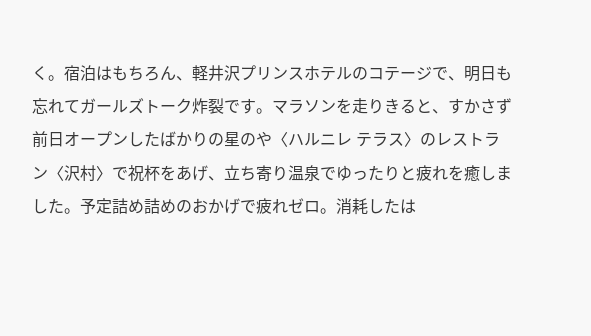く。宿泊はもちろん、軽井沢プリンスホテルのコテージで、明日も忘れてガールズトーク炸裂です。マラソンを走りきると、すかさず前日オープンしたばかりの星のや〈ハルニレ テラス〉のレストラン〈沢村〉で祝杯をあげ、立ち寄り温泉でゆったりと疲れを癒しました。予定詰め詰めのおかげで疲れゼロ。消耗したは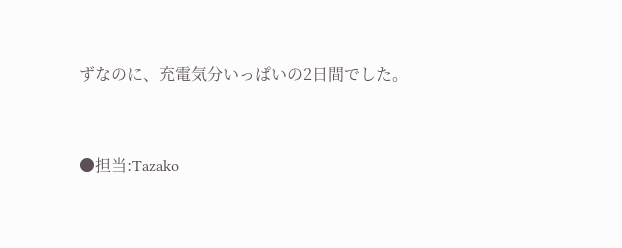ずなのに、充電気分いっぱいの2日間でした。



●担当:Tazako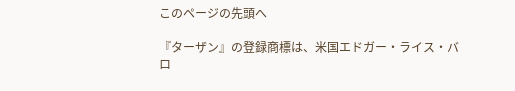このページの先頭へ

『ターザン』の登録商標は、米国エドガー・ライス・バロ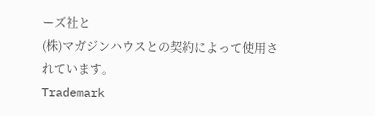ーズ社と
(株)マガジンハウスとの契約によって使用されています。
Trademark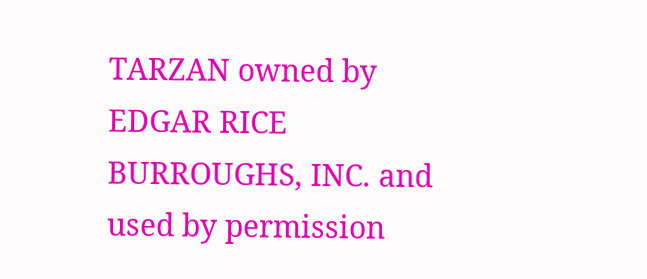TARZAN owned by EDGAR RICE BURROUGHS, INC. and used by permission